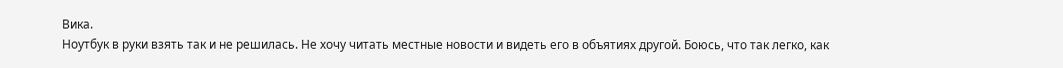Вика.
Ноутбук в руки взять так и не решилась. Не хочу читать местные новости и видеть его в объятиях другой. Боюсь, что так легко, как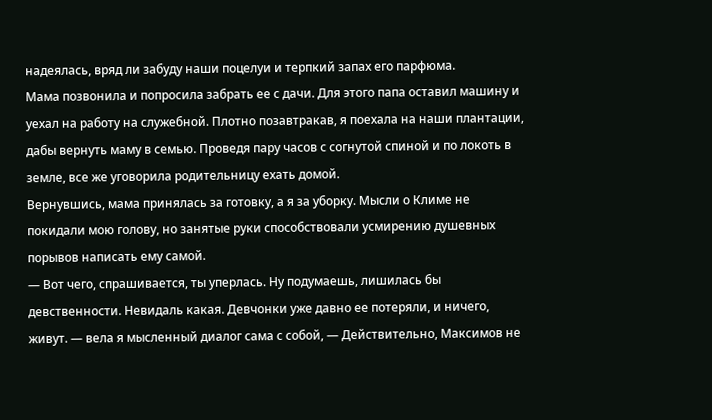надеялась, вряд ли забуду наши поцелуи и терпкий запах его парфюма.
Мама позвонила и попросила забрать ее с дачи. Для этого папа оставил машину и уехал на работу на служебной. Плотно позавтракав, я поехала на наши плантации, дабы вернуть маму в семью. Проведя пару часов с согнутой спиной и по локоть в земле, все же уговорила родительницу ехать домой.
Вернувшись, мама принялась за готовку, а я за уборку. Мысли о Климе не покидали мою голову, но занятые руки способствовали усмирению душевных порывов написать ему самой.
— Вот чего, спрашивается, ты уперлась. Ну подумаешь, лишилась бы девственности. Невидаль какая. Девчонки уже давно ее потеряли, и ничего, живут. — вела я мысленный диалог сама с собой, — Действительно, Максимов не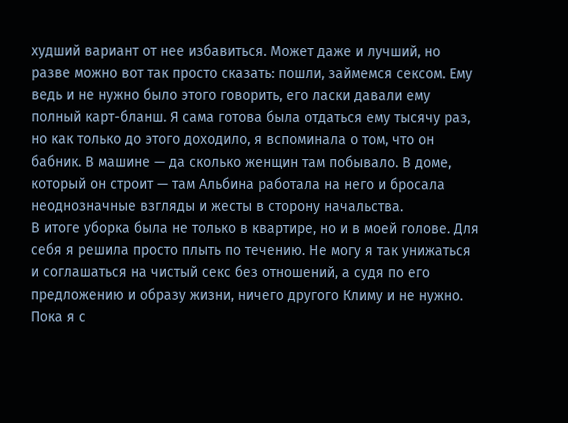худший вариант от нее избавиться. Может даже и лучший, но разве можно вот так просто сказать: пошли, займемся сексом. Ему ведь и не нужно было этого говорить, его ласки давали ему полный карт-бланш. Я сама готова была отдаться ему тысячу раз, но как только до этого доходило, я вспоминала о том, что он бабник. В машине — да сколько женщин там побывало. В доме, который он строит — там Альбина работала на него и бросала неоднозначные взгляды и жесты в сторону начальства.
В итоге уборка была не только в квартире, но и в моей голове. Для себя я решила просто плыть по течению. Не могу я так унижаться и соглашаться на чистый секс без отношений, а судя по его предложению и образу жизни, ничего другого Климу и не нужно.
Пока я с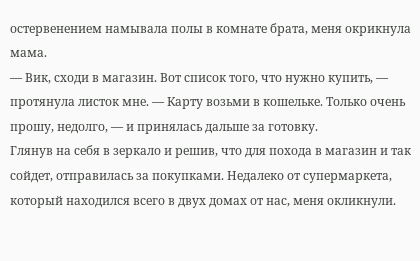остервенением намывала полы в комнате брата, меня окрикнула мама.
— Вик, сходи в магазин. Вот список того, что нужно купить, — протянула листок мне. — Карту возьми в кошельке. Только очень прошу, недолго, — и принялась дальше за готовку.
Глянув на себя в зеркало и решив, что для похода в магазин и так сойдет, отправилась за покупками. Недалеко от супермаркета, который находился всего в двух домах от нас, меня окликнули.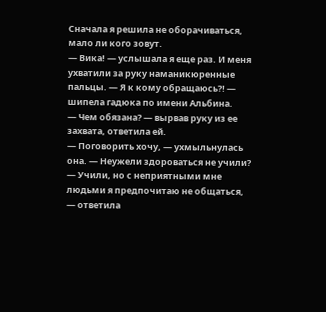Сначала я решила не оборачиваться, мало ли кого зовут.
— Вика! — услышала я еще раз. И меня ухватили за руку наманикюренные пальцы. — Я к кому обращаюсь⁈ — шипела гадюка по имени Альбина.
— Чем обязана? — вырвав руку из ее захвата, ответила ей.
— Поговорить хочу, — ухмыльнулась она. — Неужели здороваться не учили?
— Учили, но с неприятными мне людьми я предпочитаю не общаться, — ответила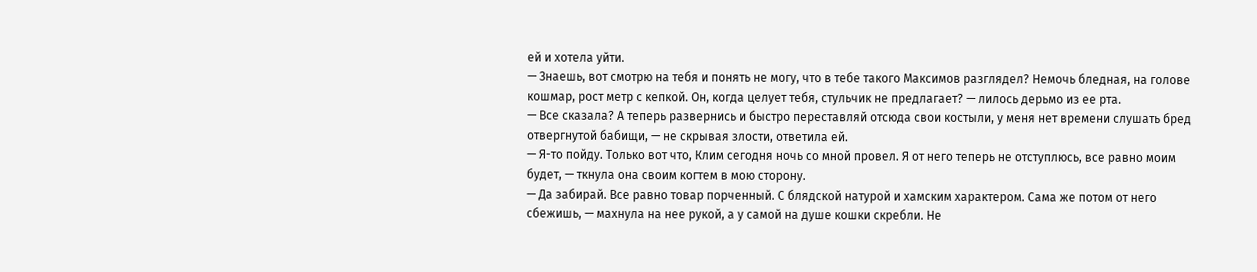ей и хотела уйти.
— Знаешь, вот смотрю на тебя и понять не могу, что в тебе такого Максимов разглядел? Немочь бледная, на голове кошмар, рост метр с кепкой. Он, когда целует тебя, стульчик не предлагает? — лилось дерьмо из ее рта.
— Все сказала? А теперь развернись и быстро переставляй отсюда свои костыли, у меня нет времени слушать бред отвергнутой бабищи, — не скрывая злости, ответила ей.
— Я-то пойду. Только вот что, Клим сегодня ночь со мной провел. Я от него теперь не отступлюсь, все равно моим будет, — ткнула она своим когтем в мою сторону.
— Да забирай. Все равно товар порченный. С блядской натурой и хамским характером. Сама же потом от него сбежишь, — махнула на нее рукой, а у самой на душе кошки скребли. Не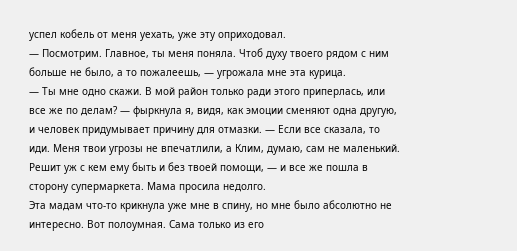успел кобель от меня уехать, уже эту оприходовал.
— Посмотрим. Главное, ты меня поняла. Чтоб духу твоего рядом с ним больше не было, а то пожалеешь, — угрожала мне эта курица.
— Ты мне одно скажи. В мой район только ради этого приперлась, или все же по делам? — фыркнула я, видя, как эмоции сменяют одна другую, и человек придумывает причину для отмазки. — Если все сказала, то иди. Меня твои угрозы не впечатлили, а Клим, думаю, сам не маленький. Решит уж с кем ему быть и без твоей помощи, — и все же пошла в сторону супермаркета. Мама просила недолго.
Эта мадам что-то крикнула уже мне в спину, но мне было абсолютно не интересно. Вот полоумная. Сама только из его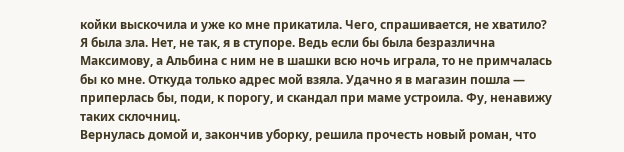койки выскочила и уже ко мне прикатила. Чего, спрашивается, не хватило?
Я была зла. Нет, не так, я в ступоре. Ведь если бы была безразлична Максимову, а Альбина с ним не в шашки всю ночь играла, то не примчалась бы ко мне. Откуда только адрес мой взяла. Удачно я в магазин пошла — приперлась бы, поди, к порогу, и скандал при маме устроила. Фу, ненавижу таких склочниц.
Вернулась домой и, закончив уборку, решила прочесть новый роман, что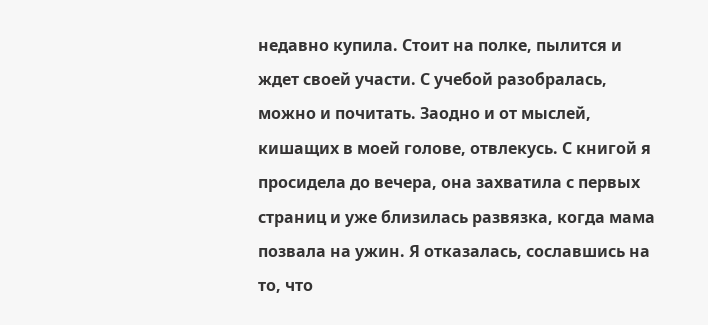недавно купила. Стоит на полке, пылится и ждет своей участи. С учебой разобралась, можно и почитать. Заодно и от мыслей, кишащих в моей голове, отвлекусь. С книгой я просидела до вечера, она захватила с первых страниц и уже близилась развязка, когда мама позвала на ужин. Я отказалась, сославшись на то, что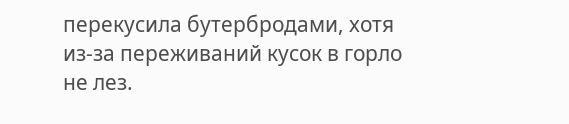перекусила бутербродами, хотя из-за переживаний кусок в горло не лез.